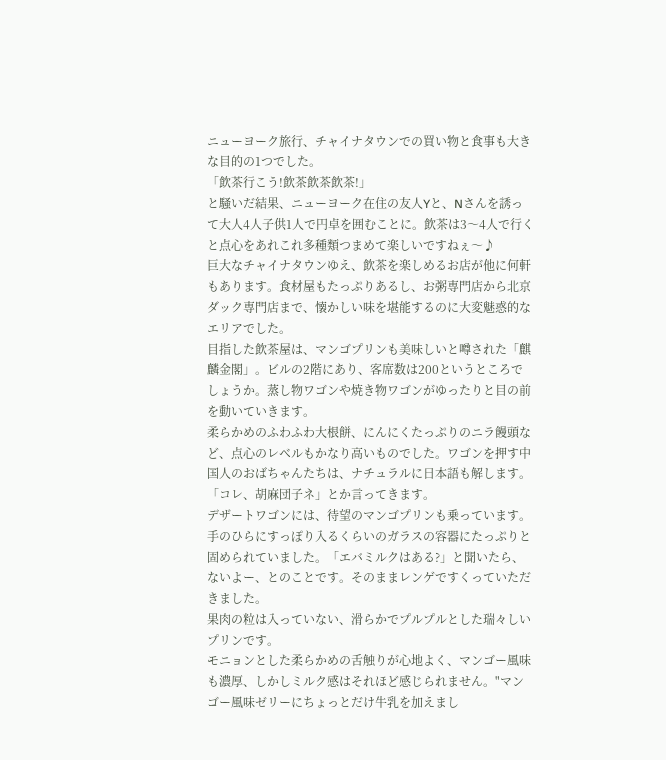ニューヨーク旅行、チャイナタウンでの買い物と食事も大きな目的の1つでした。
「飲茶行こう!飲茶飲茶飲茶!」
と騒いだ結果、ニューヨーク在住の友人Yと、Nさんを誘って大人4人子供1人で円卓を囲むことに。飲茶は3〜4人で行くと点心をあれこれ多種類つまめて楽しいですねぇ〜♪
巨大なチャイナタウンゆえ、飲茶を楽しめるお店が他に何軒もあります。食材屋もたっぷりあるし、お粥専門店から北京ダック専門店まで、懐かしい味を堪能するのに大変魅惑的なエリアでした。
目指した飲茶屋は、マンゴプリンも美味しいと噂された「麒麟金閣」。ビルの2階にあり、客席数は200というところでしょうか。蒸し物ワゴンや焼き物ワゴンがゆったりと目の前を動いていきます。
柔らかめのふわふわ大根餅、にんにくたっぷりのニラ饅頭など、点心のレベルもかなり高いものでした。ワゴンを押す中国人のおばちゃんたちは、ナチュラルに日本語も解します。「コレ、胡麻団子ネ」とか言ってきます。
デザートワゴンには、待望のマンゴプリンも乗っています。手のひらにすっぽり入るくらいのガラスの容器にたっぷりと固められていました。「エバミルクはある?」と聞いたら、ないよー、とのことです。そのままレンゲですくっていただきました。
果肉の粒は入っていない、滑らかでプルプルとした瑞々しいプリンです。
モニョンとした柔らかめの舌触りが心地よく、マンゴー風味も濃厚、しかしミルク感はそれほど感じられません。"マンゴー風味ゼリーにちょっとだけ牛乳を加えまし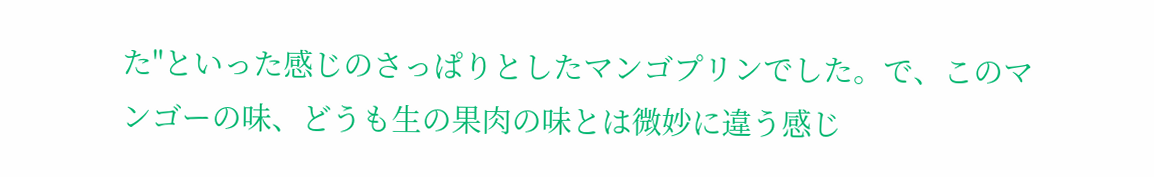た"といった感じのさっぱりとしたマンゴプリンでした。で、このマンゴーの味、どうも生の果肉の味とは微妙に違う感じ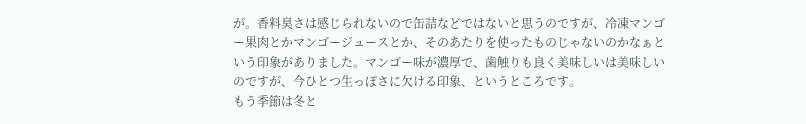が。香料臭さは感じられないので缶詰などではないと思うのですが、冷凍マンゴー果肉とかマンゴージュースとか、そのあたりを使ったものじゃないのかなぁという印象がありました。マンゴー味が濃厚で、歯触りも良く美味しいは美味しいのですが、今ひとつ生っぽさに欠ける印象、というところです。
もう季節は冬と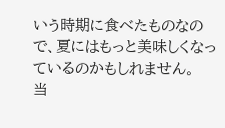いう時期に食べたものなので、夏にはもっと美味しくなっているのかもしれません。
当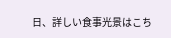日、詳しい食事光景はこち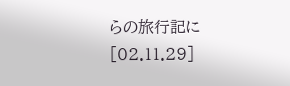らの旅行記に
[02.11.29]